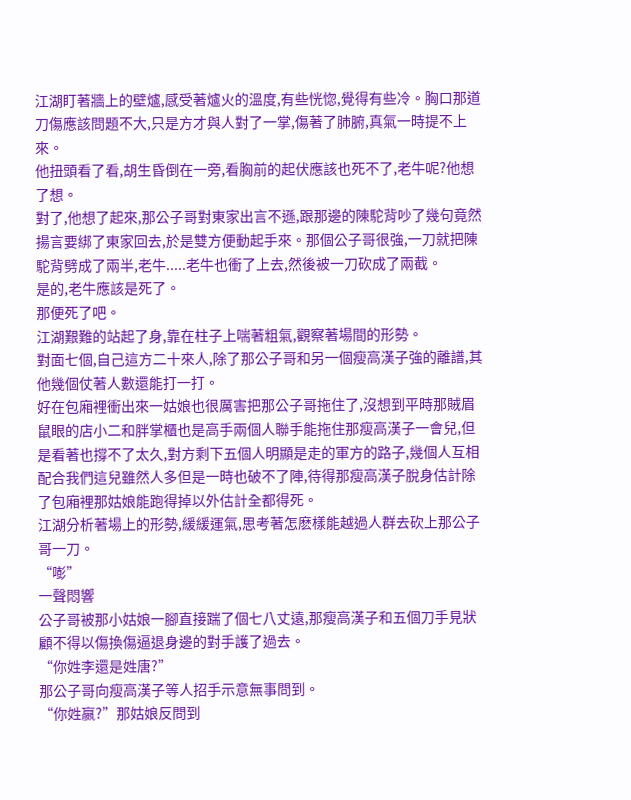江湖盯著牆上的壁爐,感受著爐火的溫度,有些恍惚,覺得有些冷。胸口那道刀傷應該問題不大,只是方才與人對了一掌,傷著了肺腑,真氣一時提不上來。
他扭頭看了看,胡生昏倒在一旁,看胸前的起伏應該也死不了,老牛呢?他想了想。
對了,他想了起來,那公子哥對東家出言不遜,跟那邊的陳駝背吵了幾句竟然揚言要綁了東家回去,於是雙方便動起手來。那個公子哥很強,一刀就把陳駝背劈成了兩半,老牛.....老牛也衝了上去,然後被一刀砍成了兩截。
是的,老牛應該是死了。
那便死了吧。
江湖艱難的站起了身,靠在柱子上喘著粗氣,觀察著場間的形勢。
對面七個,自己這方二十來人,除了那公子哥和另一個瘦高漢子強的離譜,其他幾個仗著人數還能打一打。
好在包廂裡衝出來一姑娘也很厲害把那公子哥拖住了,沒想到平時那賊眉鼠眼的店小二和胖掌櫃也是高手兩個人聯手能拖住那瘦高漢子一會兒,但是看著也撐不了太久,對方剩下五個人明顯是走的軍方的路子,幾個人互相配合我們這兒雖然人多但是一時也破不了陣,待得那瘦高漢子脫身估計除了包廂裡那姑娘能跑得掉以外估計全都得死。
江湖分析著場上的形勢,緩緩運氣,思考著怎麽樣能越過人群去砍上那公子哥一刀。
“嘭”
一聲悶響
公子哥被那小姑娘一腳直接踹了個七八丈遠,那瘦高漢子和五個刀手見狀顧不得以傷換傷逼退身邊的對手護了過去。
“你姓李還是姓唐?”
那公子哥向瘦高漢子等人招手示意無事問到。
“你姓嬴?”那姑娘反問到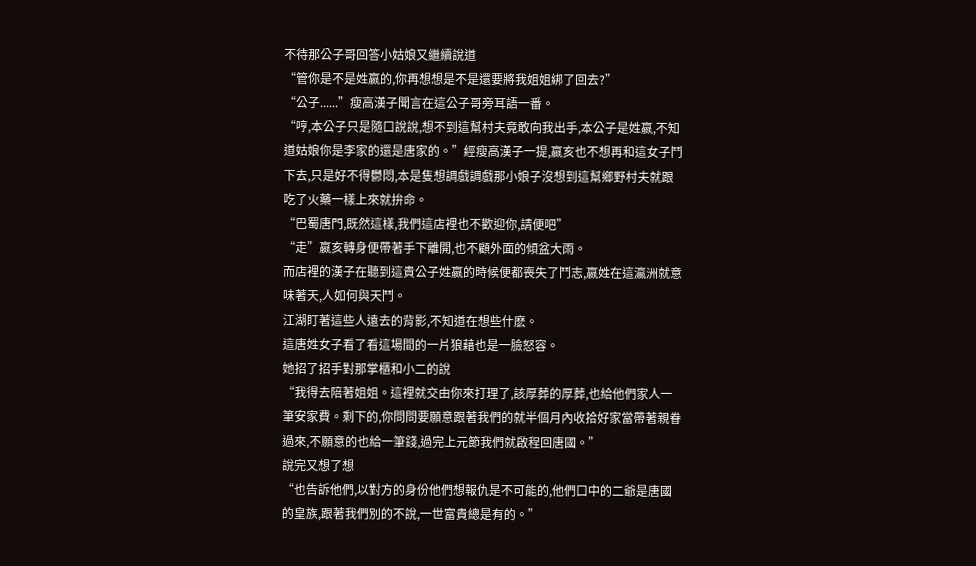不待那公子哥回答小姑娘又繼續說道
“管你是不是姓嬴的,你再想想是不是還要將我姐姐綁了回去?”
“公子......”瘦高漢子聞言在這公子哥旁耳語一番。
“哼,本公子只是隨口說說,想不到這幫村夫竟敢向我出手,本公子是姓嬴,不知道姑娘你是李家的還是唐家的。”經瘦高漢子一提,嬴亥也不想再和這女子鬥下去,只是好不得鬱悶,本是隻想調戲調戲那小娘子沒想到這幫鄉野村夫就跟吃了火藥一樣上來就拚命。
“巴蜀唐門,既然這樣,我們這店裡也不歡迎你,請便吧”
“走”嬴亥轉身便帶著手下離開,也不顧外面的傾盆大雨。
而店裡的漢子在聽到這貴公子姓嬴的時候便都喪失了鬥志,嬴姓在這瀛洲就意味著天,人如何與天鬥。
江湖盯著這些人遠去的背影,不知道在想些什麽。
這唐姓女子看了看這場間的一片狼藉也是一臉怒容。
她招了招手對那掌櫃和小二的說
“我得去陪著姐姐。這裡就交由你來打理了,該厚葬的厚葬,也給他們家人一筆安家費。剩下的,你問問要願意跟著我們的就半個月內收拾好家當帶著親眷過來,不願意的也給一筆錢,過完上元節我們就啟程回唐國。”
說完又想了想
“也告訴他們,以對方的身份他們想報仇是不可能的,他們口中的二爺是唐國的皇族,跟著我們別的不說,一世富貴總是有的。”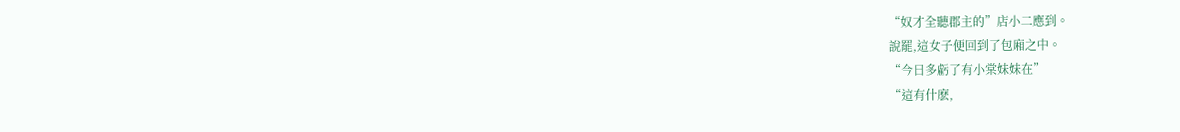“奴才全聽郡主的”店小二應到。
說罷,這女子便回到了包廂之中。
“今日多虧了有小棠妹妹在”
“這有什麽,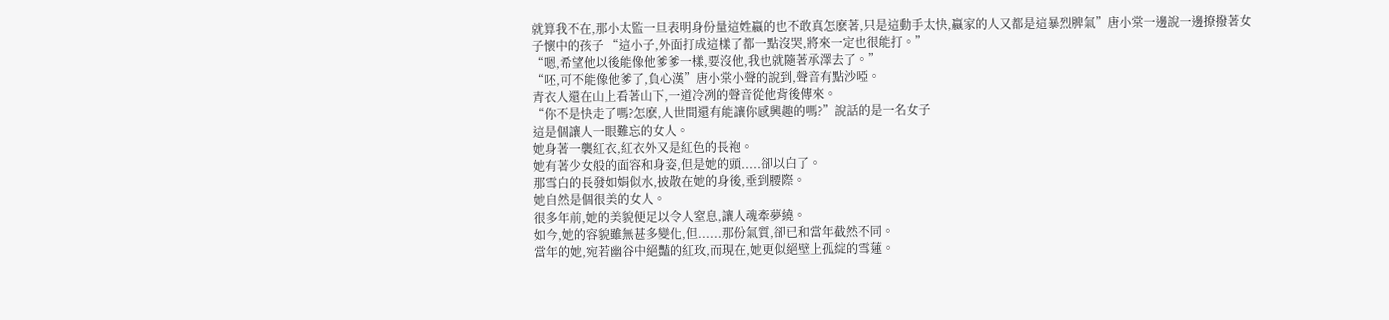就算我不在,那小太監一旦表明身份量這姓嬴的也不敢真怎麽著,只是這動手太快,嬴家的人又都是這暴烈脾氣”唐小棠一邊說一邊撩撥著女子懷中的孩子 “這小子,外面打成這樣了都一點沒哭,將來一定也很能打。”
“嗯,希望他以後能像他爹爹一樣,要沒他,我也就隨著承澤去了。”
“呸,可不能像他爹了,負心漢”唐小棠小聲的說到,聲音有點沙啞。
青衣人還在山上看著山下,一道冷冽的聲音從他背後傳來。
“你不是快走了嗎?怎麽,人世間還有能讓你感興趣的嗎?”說話的是一名女子
這是個讓人一眼難忘的女人。
她身著一襲紅衣,紅衣外又是紅色的長袍。
她有著少女般的面容和身姿,但是她的頭.....卻以白了。
那雪白的長發如娟似水,披散在她的身後,垂到腰際。
她自然是個很美的女人。
很多年前,她的美貌便足以令人窒息,讓人魂牽夢繞。
如今,她的容貌雖無甚多變化,但......那份氣質,卻已和當年截然不同。
當年的她,宛若幽谷中絕豔的紅玫,而現在,她更似絕壁上孤綻的雪蓮。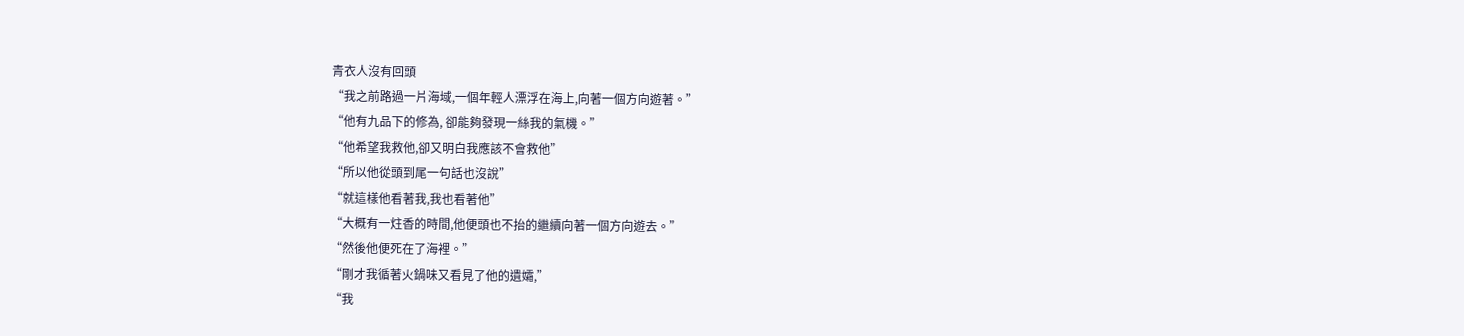青衣人沒有回頭
“我之前路過一片海域,一個年輕人漂浮在海上,向著一個方向遊著。”
“他有九品下的修為, 卻能夠發現一絲我的氣機。”
“他希望我救他,卻又明白我應該不會救他”
“所以他從頭到尾一句話也沒說”
“就這樣他看著我,我也看著他”
“大概有一炷香的時間,他便頭也不抬的繼續向著一個方向遊去。”
“然後他便死在了海裡。”
“剛才我循著火鍋味又看見了他的遺孀,”
“我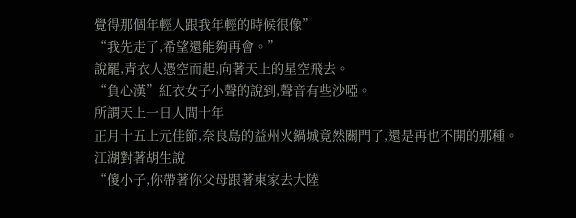覺得那個年輕人跟我年輕的時候很像”
“我先走了,希望還能夠再會。”
說罷,青衣人憑空而起,向著天上的星空飛去。
“負心漢”紅衣女子小聲的說到,聲音有些沙啞。
所謂天上一日人間十年
正月十五上元佳節,奈良島的益州火鍋城竟然關門了,還是再也不開的那種。
江湖對著胡生說
“傻小子,你帶著你父母跟著東家去大陸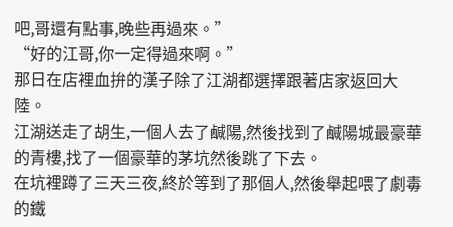吧,哥還有點事,晚些再過來。”
“好的江哥,你一定得過來啊。”
那日在店裡血拚的漢子除了江湖都選擇跟著店家返回大陸。
江湖送走了胡生,一個人去了鹹陽,然後找到了鹹陽城最豪華的青樓,找了一個豪華的茅坑然後跳了下去。
在坑裡蹲了三天三夜,終於等到了那個人,然後舉起喂了劇毒的鐵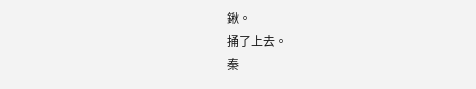鍬。
捅了上去。
秦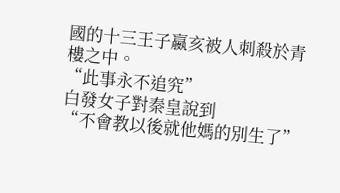國的十三王子嬴亥被人刺殺於青樓之中。
“此事永不追究”
白發女子對秦皇說到
“不會教以後就他媽的別生了”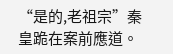“是的,老祖宗”秦皇跪在案前應道。